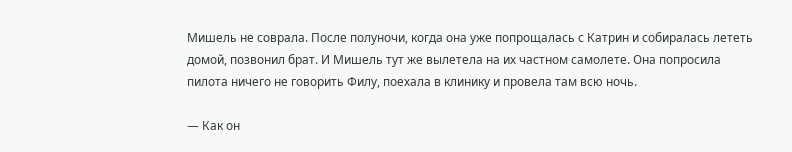Мишель не соврала. После полуночи, когда она уже попрощалась с Катрин и собиралась лететь домой, позвонил брат. И Мишель тут же вылетела на их частном самолете. Она попросила пилота ничего не говорить Филу, поехала в клинику и провела там всю ночь.

— Как он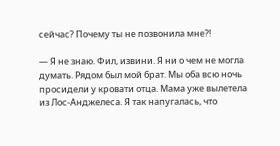сейчас? Почему ты не позвонила мне?!

— Я не знаю. Фил, извини. Я ни о чем не могла думать. Рядом был мой брат. Мы оба всю ночь просидели у кровати отца. Мама уже вылетела из Лос-Анджелеса. Я так напугалась, что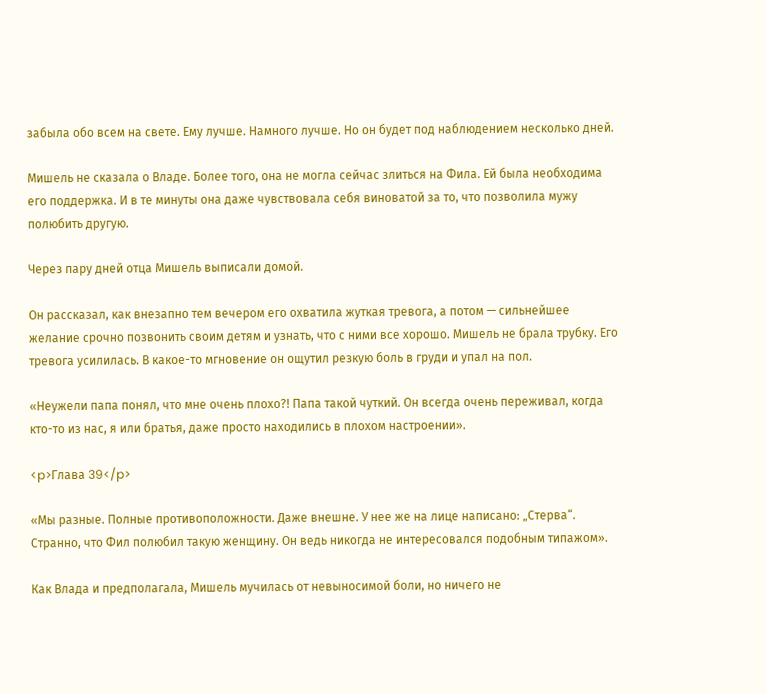забыла обо всем на свете. Ему лучше. Намного лучше. Но он будет под наблюдением несколько дней.

Мишель не сказала о Владе. Более того, она не могла сейчас злиться на Фила. Ей была необходима его поддержка. И в те минуты она даже чувствовала себя виноватой за то, что позволила мужу полюбить другую.

Через пару дней отца Мишель выписали домой.

Он рассказал, как внезапно тем вечером его охватила жуткая тревога, а потом — сильнейшее желание срочно позвонить своим детям и узнать, что с ними все хорошо. Мишель не брала трубку. Его тревога усилилась. В какое-то мгновение он ощутил резкую боль в груди и упал на пол.

«Неужели папа понял, что мне очень плохо?! Папа такой чуткий. Он всегда очень переживал, когда кто-то из нас, я или братья, даже просто находились в плохом настроении».

<p>Глава 39</p>

«Мы разные. Полные противоположности. Даже внешне. У нее же на лице написано: „Стерва“. Странно, что Фил полюбил такую женщину. Он ведь никогда не интересовался подобным типажом».

Как Влада и предполагала, Мишель мучилась от невыносимой боли, но ничего не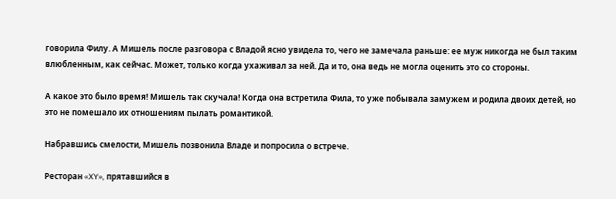говорила Филу. А Мишель после разговора с Владой ясно увидела то, чего не замечала раньше: ее муж никогда не был таким влюбленным, как сейчас. Может, только когда ухаживал за ней. Да и то, она ведь не могла оценить это со стороны.

А какое это было время! Мишель так скучала! Когда она встретила Фила, то уже побывала замужем и родила двоих детей, но это не помешало их отношениям пылать романтикой.

Набравшись смелости, Мишель позвонила Владе и попросила о встрече.

Ресторан «XY», прятавшийся в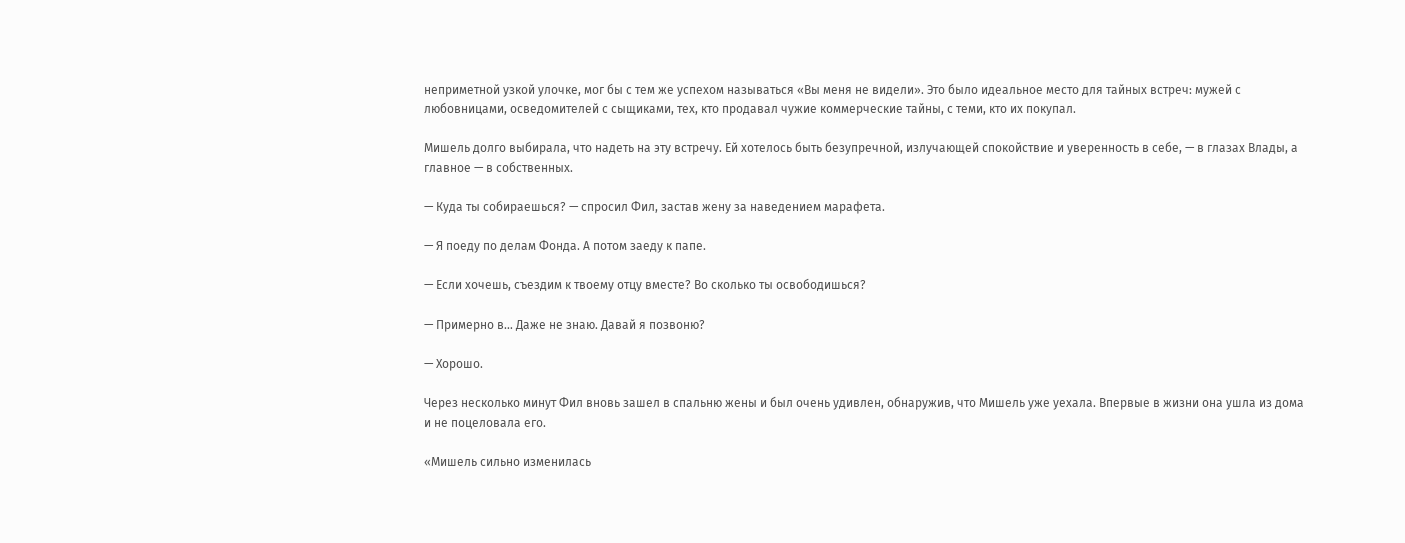неприметной узкой улочке, мог бы с тем же успехом называться «Вы меня не видели». Это было идеальное место для тайных встреч: мужей с любовницами, осведомителей с сыщиками, тех, кто продавал чужие коммерческие тайны, с теми, кто их покупал.

Мишель долго выбирала, что надеть на эту встречу. Ей хотелось быть безупречной, излучающей спокойствие и уверенность в себе, — в глазах Влады, а главное — в собственных.

— Куда ты собираешься? — спросил Фил, застав жену за наведением марафета.

— Я поеду по делам Фонда. А потом заеду к папе.

— Если хочешь, съездим к твоему отцу вместе? Во сколько ты освободишься?

— Примерно в… Даже не знаю. Давай я позвоню?

— Хорошо.

Через несколько минут Фил вновь зашел в спальню жены и был очень удивлен, обнаружив, что Мишель уже уехала. Впервые в жизни она ушла из дома и не поцеловала его.

«Мишель сильно изменилась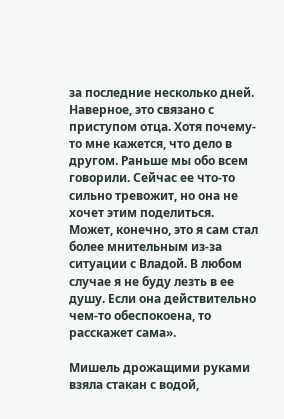за последние несколько дней. Наверное, это связано с приступом отца. Хотя почему-то мне кажется, что дело в другом. Раньше мы обо всем говорили. Сейчас ее что-то сильно тревожит, но она не хочет этим поделиться. Может, конечно, это я сам стал более мнительным из-за ситуации с Владой. В любом случае я не буду лезть в ее душу. Если она действительно чем-то обеспокоена, то расскажет сама».

Мишель дрожащими руками взяла стакан с водой,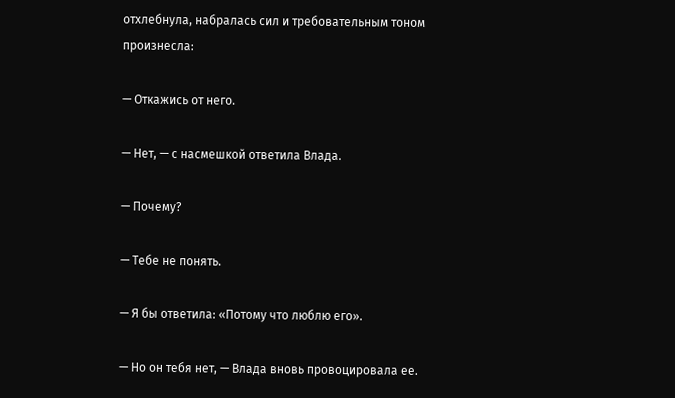отхлебнула, набралась сил и требовательным тоном произнесла:

— Откажись от него.

— Нет, — с насмешкой ответила Влада.

— Почему?

— Тебе не понять.

— Я бы ответила: «Потому что люблю его».

— Но он тебя нет, — Влада вновь провоцировала ее.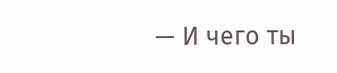— И чего ты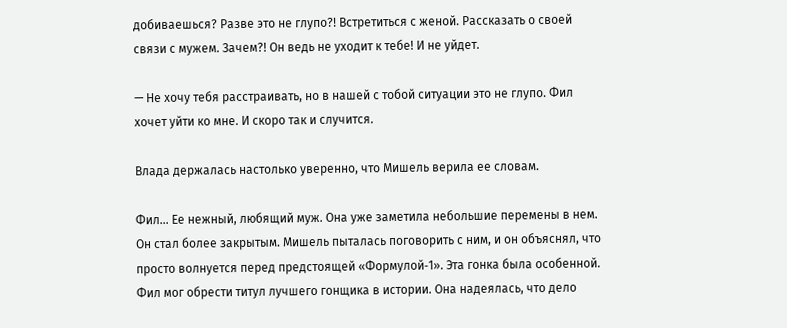добиваешься? Разве это не глупо?! Встретиться с женой. Рассказать о своей связи с мужем. Зачем?! Он ведь не уходит к тебе! И не уйдет.

— Не хочу тебя расстраивать, но в нашей с тобой ситуации это не глупо. Фил хочет уйти ко мне. И скоро так и случится.

Влада держалась настолько уверенно, что Мишель верила ее словам.

Фил… Ее нежный, любящий муж. Она уже заметила небольшие перемены в нем. Он стал более закрытым. Мишель пыталась поговорить с ним, и он объяснял, что просто волнуется перед предстоящей «Формулой‐1». Эта гонка была особенной. Фил мог обрести титул лучшего гонщика в истории. Она надеялась, что дело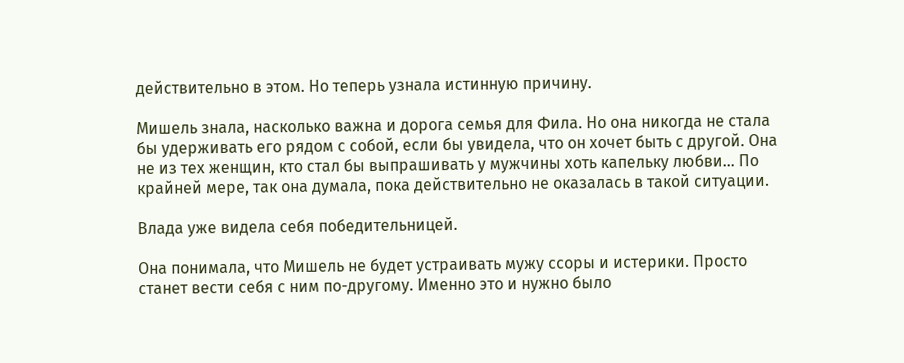действительно в этом. Но теперь узнала истинную причину.

Мишель знала, насколько важна и дорога семья для Фила. Но она никогда не стала бы удерживать его рядом с собой, если бы увидела, что он хочет быть с другой. Она не из тех женщин, кто стал бы выпрашивать у мужчины хоть капельку любви… По крайней мере, так она думала, пока действительно не оказалась в такой ситуации.

Влада уже видела себя победительницей.

Она понимала, что Мишель не будет устраивать мужу ссоры и истерики. Просто станет вести себя с ним по-другому. Именно это и нужно было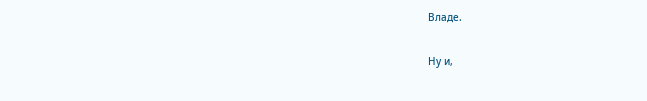Владе.

Ну и,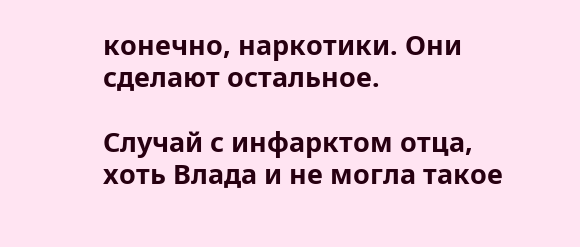конечно, наркотики. Они сделают остальное.

Случай с инфарктом отца, хоть Влада и не могла такое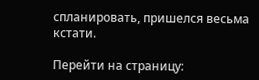спланировать, пришелся весьма кстати.

Перейти на страницу: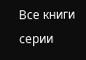Все книги серии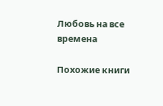Любовь на все времена

Похожие книги